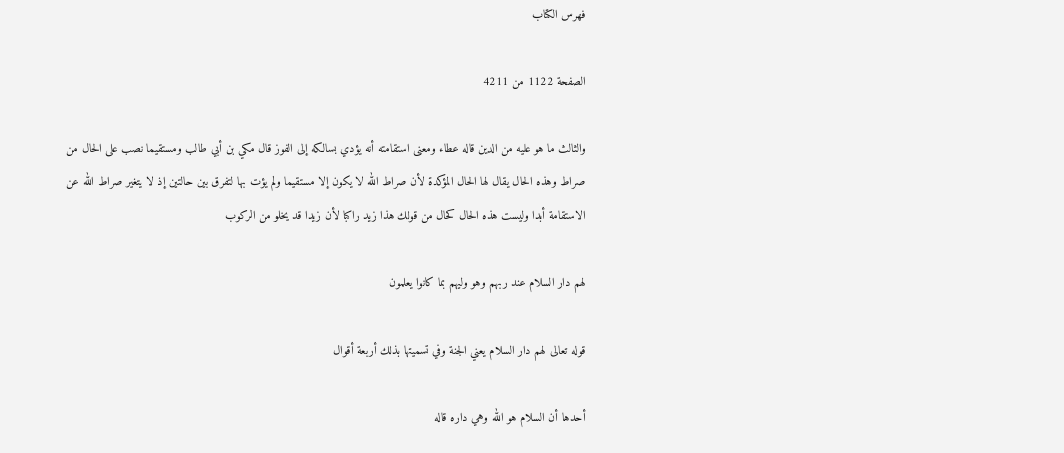فهرس الكتاب

الصفحة 1122 من 4211

والثالث ما هو عليه من الدين قاله عطاء ومعنى استقامته أنه يؤدي بسالكه إلى الفوز قال مكي بن أبي طالب ومستقيما نصب على الحال من صراط وهذه الحال يقال لها الحال المؤكدة لأن صراط الله لا يكون إلا مستقيما ولم يؤت بها لتفرق بين حالتين إذ لا يتغير صراط الله عن الاستقامة أبدا وليست هذه الحال كحال من قولك هذا زيد راكبا لأن زيدا قد يخلو من الركوب

لهم دار السلام عند ربهم وهو وليهم بما كانوا يعلمون

قوله تعالى لهم دار السلام يعني الجنة وفي تسميتها بذلك أربعة أقوال

أحدها أن السلام هو الله وهي داره قاله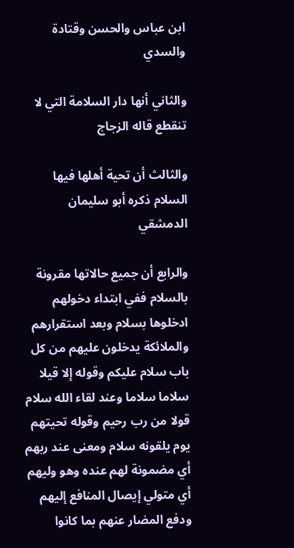ابن عباس والحسن وقتادة والسدي

والثاني أنها دار السلامة التي لا تنقطع قاله الزجاج

والثالث أن تحية أهلها فيها السلام ذكره أبو سليمان الدمشقي

والرابع أن جميع حالاتها مقرونة بالسلام ففي ابتداء دخولهم ادخلوها بسلام وبعد استقرارهم والملائكة يدخلون عليهم من كل باب سلام عليكم وقوله إلا قيلا سلاما سلاما وعند لقاء الله سلام قولا من رب رحيم وقوله تحيتهم يوم يلقونه سلام ومعنى عند ربهم أي مضمونة لهم عنده وهو وليهم أي متولي إيصال المنافع إليهم ودفع المضار عنهم بما كانوا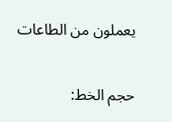يعملون من الطاعات

حجم الخط: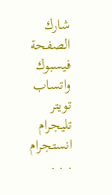شارك الصفحة
فيسبوك واتساب تويتر تليجرام انستجرام
. . .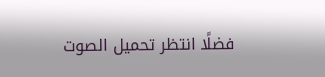فضلًا انتظر تحميل الصوت